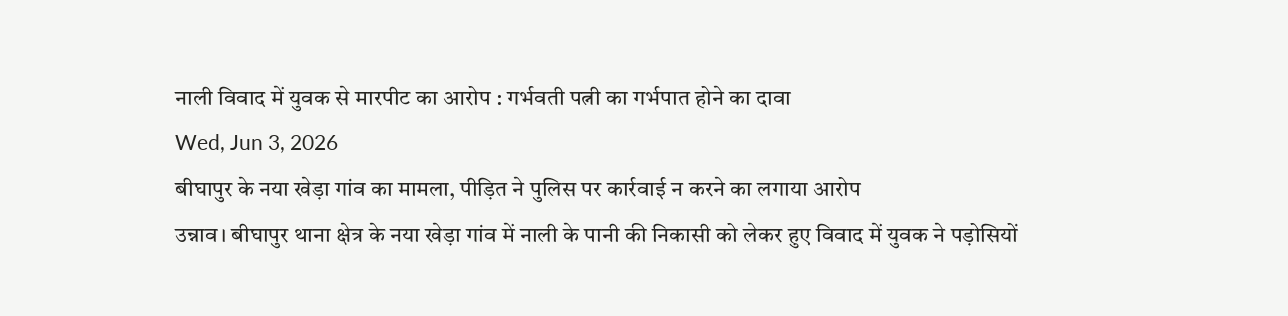नाली विवाद में युवक से मारपीट का आरोप : गर्भवती पत्नी का गर्भपात होने का दावा
Wed, Jun 3, 2026
बीघापुर के नया खेड़ा गांव का मामला, पीड़ित ने पुलिस पर कार्रवाई न करने का लगाया आरोप
उन्नाव। बीघापुर थाना क्षेत्र के नया खेड़ा गांव में नाली के पानी की निकासी को लेकर हुए विवाद में युवक ने पड़ोसियों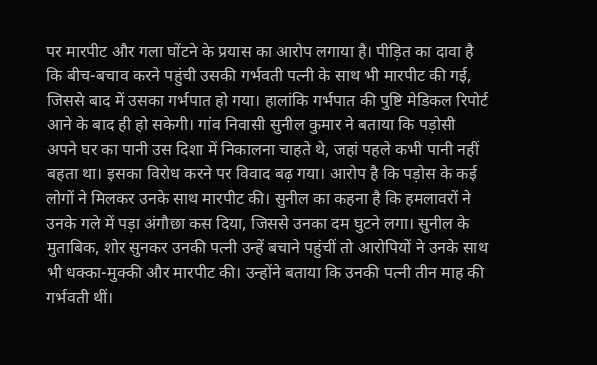पर मारपीट और गला घोंटने के प्रयास का आरोप लगाया है। पीड़ित का दावा है कि बीच-बचाव करने पहुंची उसकी गर्भवती पत्नी के साथ भी मारपीट की गई, जिससे बाद में उसका गर्भपात हो गया। हालांकि गर्भपात की पुष्टि मेडिकल रिपोर्ट आने के बाद ही हो सकेगी। गांव निवासी सुनील कुमार ने बताया कि पड़ोसी अपने घर का पानी उस दिशा में निकालना चाहते थे, जहां पहले कभी पानी नहीं बहता था। इसका विरोध करने पर विवाद बढ़ गया। आरोप है कि पड़ोस के कई लोगों ने मिलकर उनके साथ मारपीट की। सुनील का कहना है कि हमलावरों ने उनके गले में पड़ा अंगौछा कस दिया, जिससे उनका दम घुटने लगा। सुनील के मुताबिक, शोर सुनकर उनकी पत्नी उन्हें बचाने पहुंचीं तो आरोपियों ने उनके साथ भी धक्का-मुक्की और मारपीट की। उन्होंने बताया कि उनकी पत्नी तीन माह की गर्भवती थीं।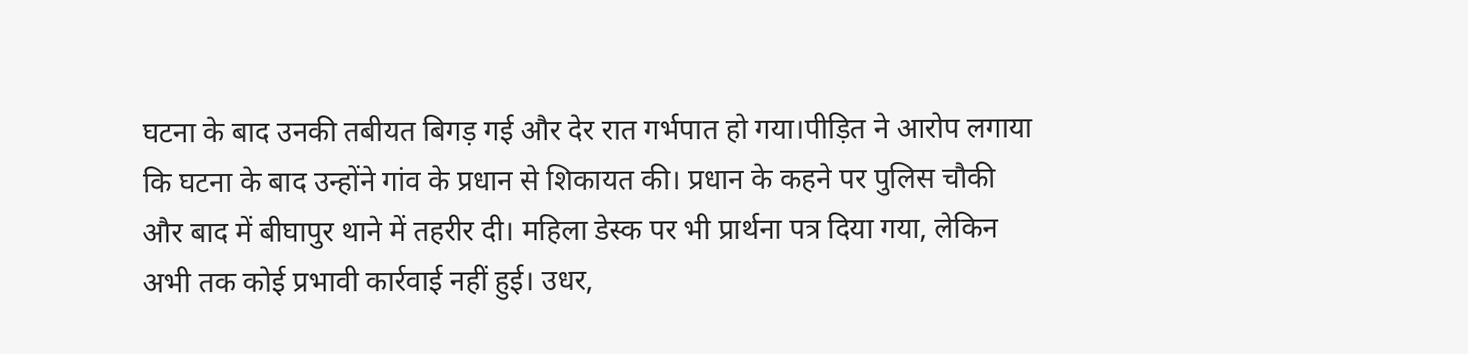घटना के बाद उनकी तबीयत बिगड़ गई और देर रात गर्भपात हो गया।पीड़ित ने आरोप लगाया कि घटना के बाद उन्होंने गांव के प्रधान से शिकायत की। प्रधान के कहने पर पुलिस चौकी और बाद में बीघापुर थाने में तहरीर दी। महिला डेस्क पर भी प्रार्थना पत्र दिया गया, लेकिन अभी तक कोई प्रभावी कार्रवाई नहीं हुई। उधर,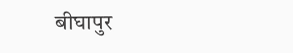बीघापुर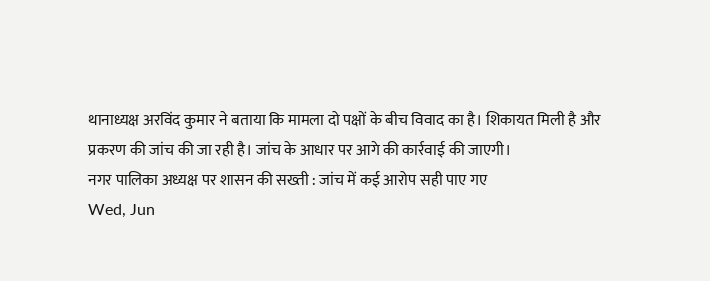थानाध्यक्ष अरविंद कुमार ने बताया कि मामला दो पक्षों के बीच विवाद का है। शिकायत मिली है और प्रकरण की जांच की जा रही है। जांच के आधार पर आगे की कार्रवाई की जाएगी।
नगर पालिका अध्यक्ष पर शासन की सख्ती : जांच में कई आरोप सही पाए गए
Wed, Jun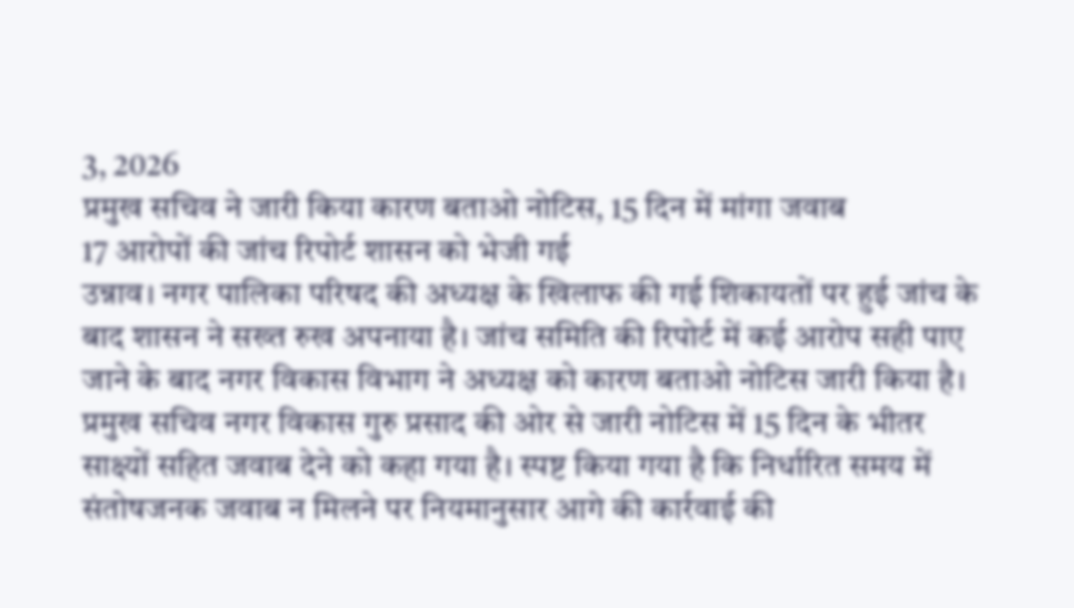3, 2026
प्रमुख सचिव ने जारी किया कारण बताओ नोटिस, 15 दिन में मांगा जवाब
17 आरोपों की जांच रिपोर्ट शासन को भेजी गई
उन्नाव। नगर पालिका परिषद की अध्यक्ष के खिलाफ की गई शिकायतों पर हुई जांच के बाद शासन ने सख्त रुख अपनाया है। जांच समिति की रिपोर्ट में कई आरोप सही पाए जाने के बाद नगर विकास विभाग ने अध्यक्ष को कारण बताओ नोटिस जारी किया है। प्रमुख सचिव नगर विकास गुरु प्रसाद की ओर से जारी नोटिस में 15 दिन के भीतर साक्ष्यों सहित जवाब देने को कहा गया है। स्पष्ट किया गया है कि निर्धारित समय में संतोषजनक जवाब न मिलने पर नियमानुसार आगे की कार्रवाई की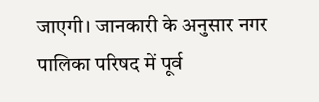जाएगी। जानकारी के अनुसार नगर पालिका परिषद में पूर्व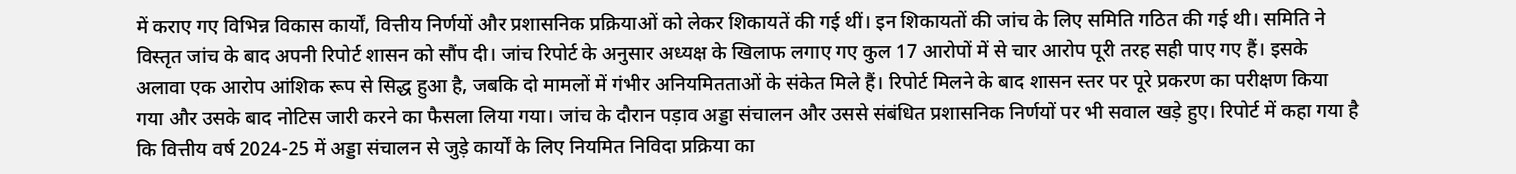में कराए गए विभिन्न विकास कार्यों, वित्तीय निर्णयों और प्रशासनिक प्रक्रियाओं को लेकर शिकायतें की गई थीं। इन शिकायतों की जांच के लिए समिति गठित की गई थी। समिति ने विस्तृत जांच के बाद अपनी रिपोर्ट शासन को सौंप दी। जांच रिपोर्ट के अनुसार अध्यक्ष के खिलाफ लगाए गए कुल 17 आरोपों में से चार आरोप पूरी तरह सही पाए गए हैं। इसके अलावा एक आरोप आंशिक रूप से सिद्ध हुआ है, जबकि दो मामलों में गंभीर अनियमितताओं के संकेत मिले हैं। रिपोर्ट मिलने के बाद शासन स्तर पर पूरे प्रकरण का परीक्षण किया गया और उसके बाद नोटिस जारी करने का फैसला लिया गया। जांच के दौरान पड़ाव अड्डा संचालन और उससे संबंधित प्रशासनिक निर्णयों पर भी सवाल खड़े हुए। रिपोर्ट में कहा गया है कि वित्तीय वर्ष 2024-25 में अड्डा संचालन से जुड़े कार्यों के लिए नियमित निविदा प्रक्रिया का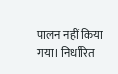पालन नहीं किया गया। निर्धारित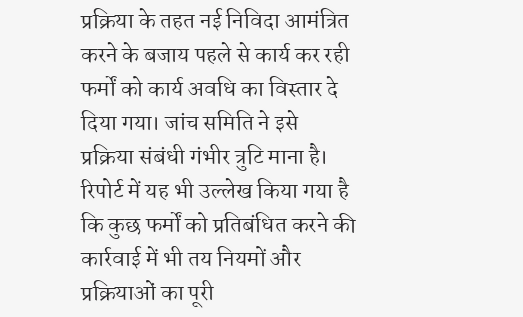प्रक्रिया के तहत नई निविदा आमंत्रित करने के बजाय पहले से कार्य कर रही फर्मों को कार्य अवधि का विस्तार दे दिया गया। जांच समिति ने इसे प्रक्रिया संबंधी गंभीर त्रुटि माना है। रिपोर्ट में यह भी उल्लेख किया गया है कि कुछ फर्मों को प्रतिबंधित करने की कार्रवाई में भी तय नियमों और प्रक्रियाओं का पूरी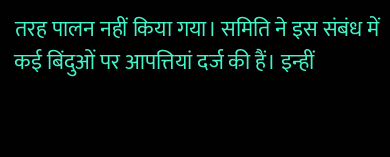तरह पालन नहीं किया गया। समिति ने इस संबंध में कई बिंदुओं पर आपत्तियां दर्ज की हैं। इन्हीं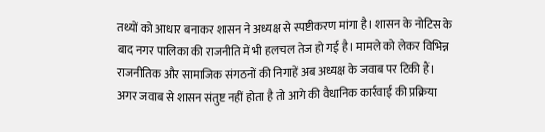तथ्यों को आधार बनाकर शासन ने अध्यक्ष से स्पष्टीकरण मांगा है। शासन के नोटिस के बाद नगर पालिका की राजनीति में भी हलचल तेज हो गई है। मामले को लेकर विभिन्न राजनीतिक और सामाजिक संगठनों की निगाहें अब अध्यक्ष के जवाब पर टिकी हैं। अगर जवाब से शासन संतुष्ट नहीं होता है तो आगे की वैधानिक कार्रवाई की प्रक्रिया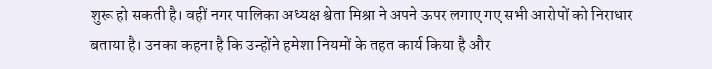शुरू हो सकती है। वहीं नगर पालिका अध्यक्ष श्वेता मिश्रा ने अपने ऊपर लगाए गए सभी आरोपों को निराधार बताया है। उनका कहना है कि उन्होंने हमेशा नियमों के तहत कार्य किया है और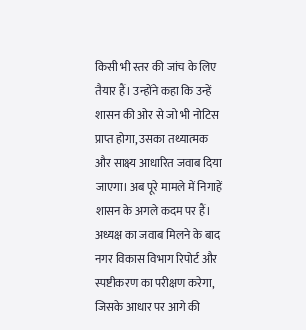किसी भी स्तर की जांच के लिए तैयार हैं। उन्होंने कहा कि उन्हें शासन की ओर से जो भी नोटिस प्राप्त होगा, उसका तथ्यात्मक और साक्ष्य आधारित जवाब दिया जाएगा। अब पूरे मामले में निगाहें शासन के अगले कदम पर हैं। अध्यक्ष का जवाब मिलने के बाद नगर विकास विभाग रिपोर्ट और स्पष्टीकरण का परीक्षण करेगा, जिसके आधार पर आगे की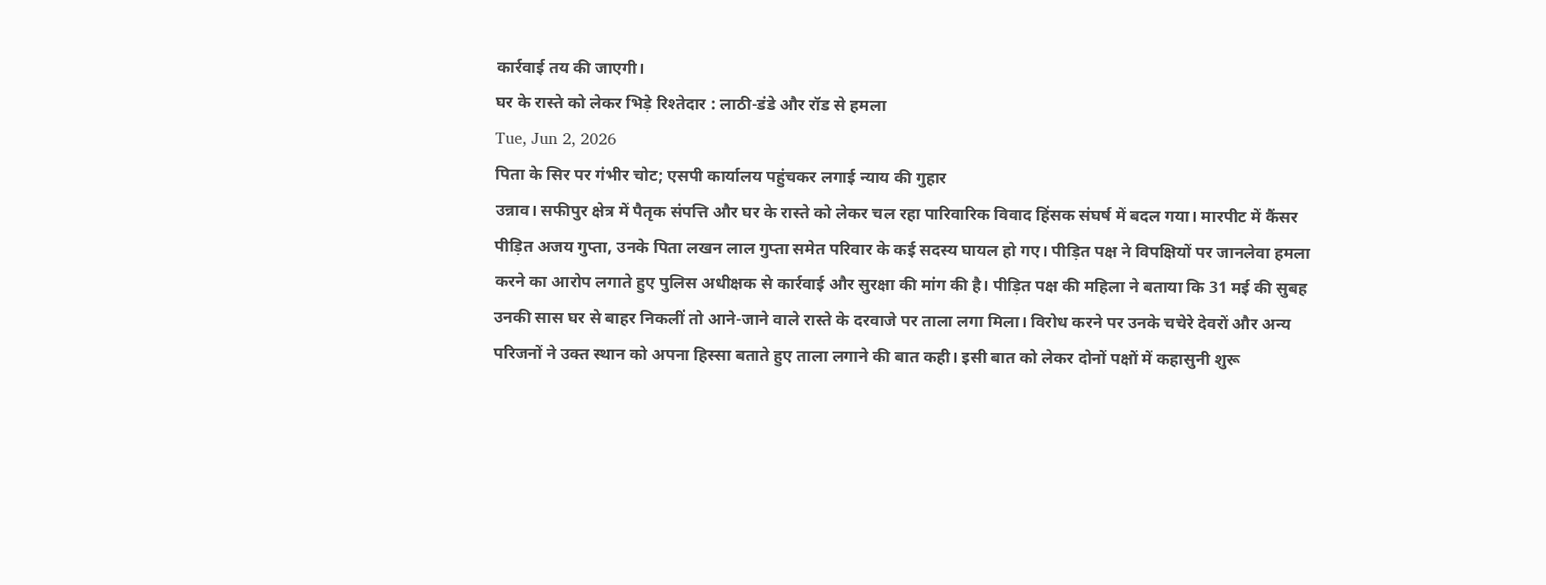कार्रवाई तय की जाएगी।
घर के रास्ते को लेकर भिड़े रिश्तेदार : लाठी-डंडे और रॉड से हमला
Tue, Jun 2, 2026
पिता के सिर पर गंभीर चोट; एसपी कार्यालय पहुंचकर लगाई न्याय की गुहार
उन्नाव। सफीपुर क्षेत्र में पैतृक संपत्ति और घर के रास्ते को लेकर चल रहा पारिवारिक विवाद हिंसक संघर्ष में बदल गया। मारपीट में कैंसर पीड़ित अजय गुप्ता, उनके पिता लखन लाल गुप्ता समेत परिवार के कई सदस्य घायल हो गए। पीड़ित पक्ष ने विपक्षियों पर जानलेवा हमला करने का आरोप लगाते हुए पुलिस अधीक्षक से कार्रवाई और सुरक्षा की मांग की है। पीड़ित पक्ष की महिला ने बताया कि 31 मई की सुबह उनकी सास घर से बाहर निकलीं तो आने-जाने वाले रास्ते के दरवाजे पर ताला लगा मिला। विरोध करने पर उनके चचेरे देवरों और अन्य परिजनों ने उक्त स्थान को अपना हिस्सा बताते हुए ताला लगाने की बात कही। इसी बात को लेकर दोनों पक्षों में कहासुनी शुरू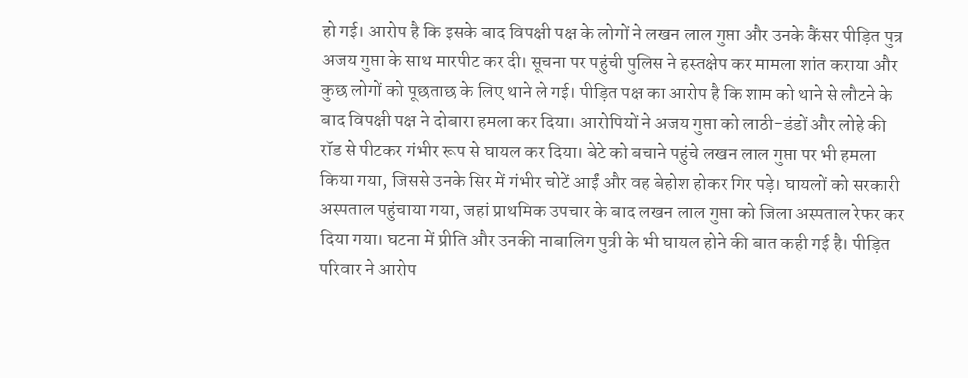हो गई। आरोप है कि इसके बाद विपक्षी पक्ष के लोगों ने लखन लाल गुप्ता और उनके कैंसर पीड़ित पुत्र अजय गुप्ता के साथ मारपीट कर दी। सूचना पर पहुंची पुलिस ने हस्तक्षेप कर मामला शांत कराया और कुछ लोगों को पूछताछ के लिए थाने ले गई। पीड़ित पक्ष का आरोप है कि शाम को थाने से लौटने के बाद विपक्षी पक्ष ने दोबारा हमला कर दिया। आरोपियों ने अजय गुप्ता को लाठी-डंडों और लोहे की रॉड से पीटकर गंभीर रूप से घायल कर दिया। बेटे को बचाने पहुंचे लखन लाल गुप्ता पर भी हमला किया गया, जिससे उनके सिर में गंभीर चोटें आईं और वह बेहोश होकर गिर पड़े। घायलों को सरकारी अस्पताल पहुंचाया गया, जहां प्राथमिक उपचार के बाद लखन लाल गुप्ता को जिला अस्पताल रेफर कर दिया गया। घटना में प्रीति और उनकी नाबालिग पुत्री के भी घायल होने की बात कही गई है। पीड़ित परिवार ने आरोप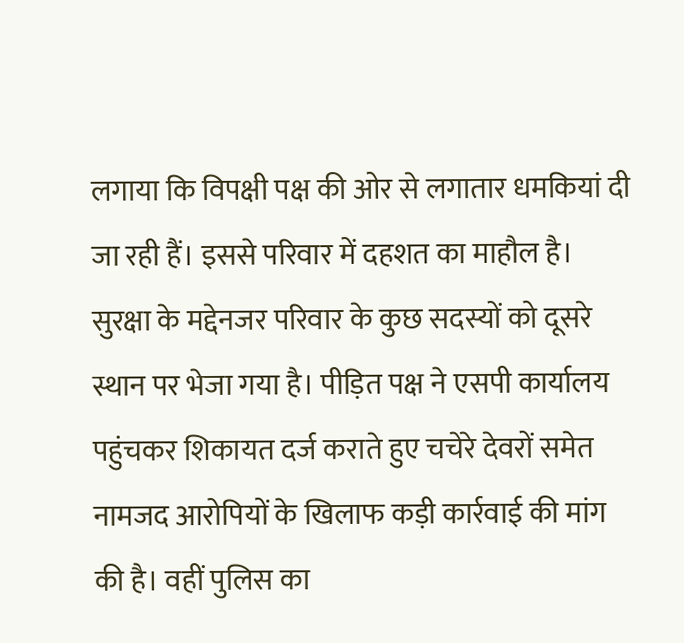लगाया कि विपक्षी पक्ष की ओर से लगातार धमकियां दी जा रही हैं। इससे परिवार में दहशत का माहौल है। सुरक्षा के मद्देनजर परिवार के कुछ सदस्यों को दूसरे स्थान पर भेजा गया है। पीड़ित पक्ष ने एसपी कार्यालय पहुंचकर शिकायत दर्ज कराते हुए चचेरे देवरों समेत नामजद आरोपियों के खिलाफ कड़ी कार्रवाई की मांग की है। वहीं पुलिस का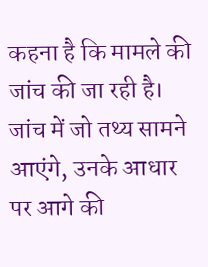कहना है कि मामले की जांच की जा रही है। जांच में जो तथ्य सामने आएंगे, उनके आधार पर आगे की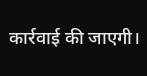कार्रवाई की जाएगी।